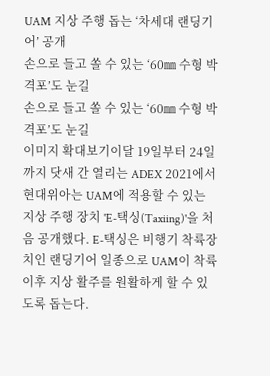UAM 지상 주행 돕는 ‘차세대 랜딩기어’ 공개
손으로 들고 쏠 수 있는 ‘60㎜ 수형 박격포’도 눈길
손으로 들고 쏠 수 있는 ‘60㎜ 수형 박격포’도 눈길
이미지 확대보기이달 19일부터 24일까지 닷새 간 열리는 ADEX 2021에서 현대위아는 UAM에 적용할 수 있는 지상 주행 장치 'E-택싱(Taxiing)'을 처음 공개했다. E-택싱은 비행기 착륙장치인 랜딩기어 일종으로 UAM이 착륙 이후 지상 활주를 원활하게 할 수 있도록 돕는다.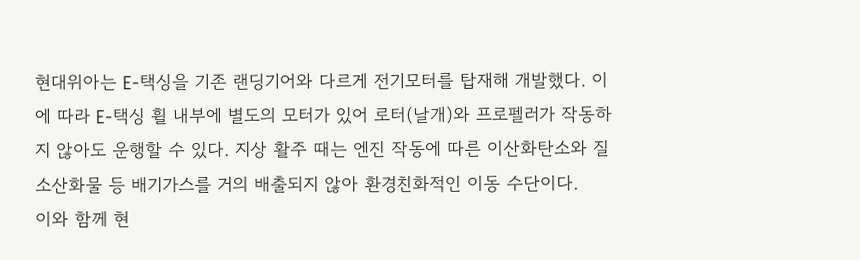현대위아는 E-택싱을 기존 랜딩기어와 다르게 전기모터를 탑재해 개발했다. 이에 따라 E-택싱 휠 내부에 별도의 모터가 있어 로터(날개)와 프로펠러가 작동하지 않아도 운행할 수 있다. 지상 활주 때는 엔진 작동에 따른 이산화탄소와 질소산화물 등 배기가스를 거의 배출되지 않아 환경친화적인 이동 수단이다.
이와 함께 현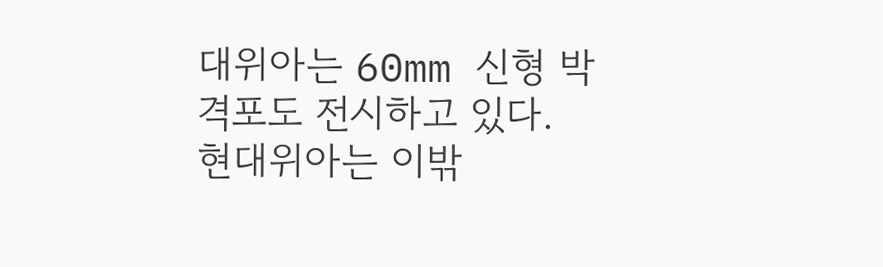대위아는 60mm 신형 박격포도 전시하고 있다.
현대위아는 이밖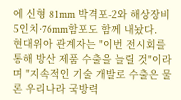에 신형 81mm 박격포-2와 해상장비 5인치·76mm함포도 함께 내놨다.
현대위아 관계자는 "이번 전시회를 통해 방산 제품 수출을 늘릴 것"이라며 "지속적인 기술 개발로 수출은 물론 우리나라 국방력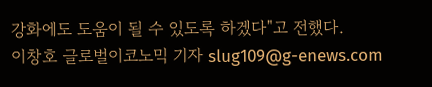강화에도 도움이 될 수 있도록 하겠다"고 전했다.
이창호 글로벌이코노믹 기자 slug109@g-enews.com